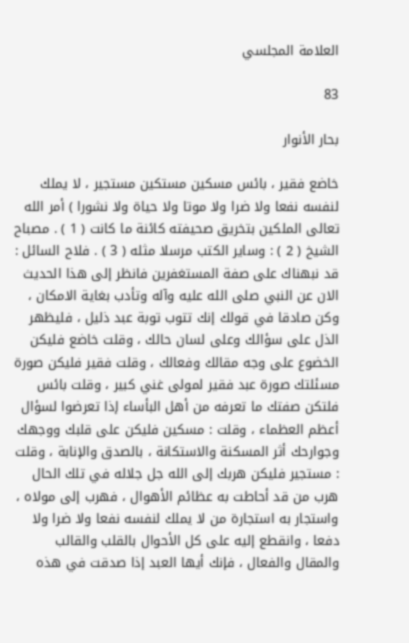العلامة المجلسي

83

بحار الأنوار

خاضع فقير ، بائس مسكين مستكين مستجير ، لا يملك لنفسه نفعا ولا ضرا ولا موتا ولا حياة ولا نشورا ) أمر الله تعالى الملكين بتخريق صحيفته كائنة ما كانت ( 1 ) . مصباح الشيخ ( 2 ) : وساير الكتب مرسلا مثله ( 3 ) . فلاح السائل : قد نبهناك على صفة المستغفرين فانظر إلى هذا الحديث الان عن النبي صلى الله عليه وآله وتأدب بغاية الامكان ، وكن صادقا في قولك إنك تتوب توبة عبد ذليل ، فليظهر الذل على سؤالك وعلى لسان حالك ، وقلت خاضع فليكن الخضوع على وجه مقالك وفعالك ، وقلت فقير فليكن صورة مسئلتك صورة عبد فقير لمولى غني كبير ، وقلت بائس فلتكن صفتك ما تعرفه من أهل البأساء إذا تعرضوا لسؤال أعظم العظماء ، وقلت : مسكين فليكن على قلبك ووجهك وجوارحك أثر المسكنة والاستكانة ، بالصدق والإنابة ، وقلت : مستجير فليكن هربك إلى الله جل جلاله في تلك الحال هرب من قد أحاطت به عظائم الأهوال ، فهرب إلى مولاه ، واستجار به استجارة من لا يملك لنفسه نفعا ولا ضرا ولا دفعا ، وانقطع إليه على كل الأحوال بالقلب والقالب والمقال والفعال ، فإنك أيها العبد إذا صدقت في هذه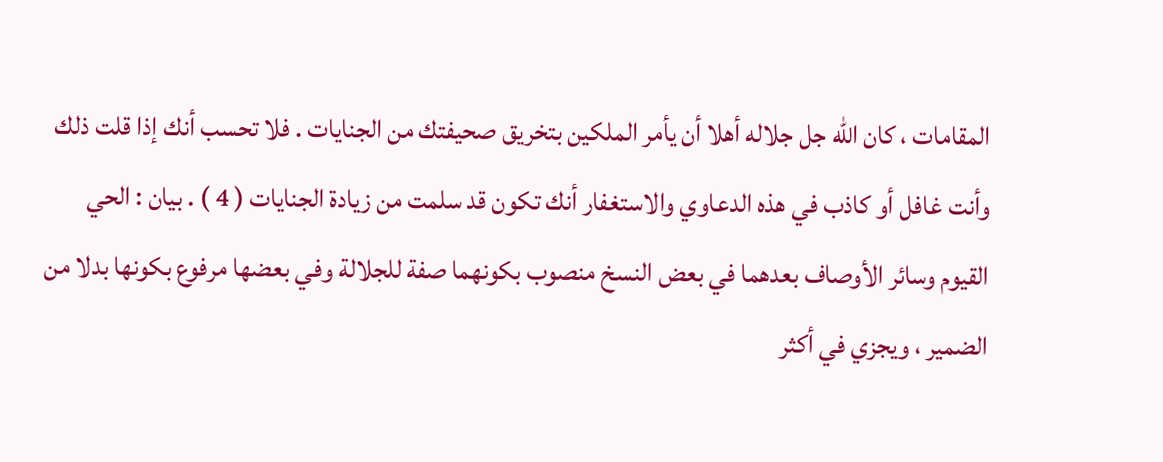المقامات ، كان الله جل جلاله أهلا أن يأمر الملكين بتخريق صحيفتك من الجنايات . فلا تحسب أنك إذا قلت ذلك وأنت غافل أو كاذب في هذه الدعاوي والاستغفار أنك تكون قد سلمت من زيادة الجنايات ( 4 ) . بيان : الحي القيوم وسائر الأوصاف بعدهما في بعض النسخ منصوب بكونهما صفة للجلالة وفي بعضها مرفوع بكونها بدلا من الضمير ، ويجزي في أكثر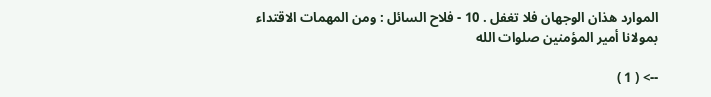الموارد هذان الوجهان فلا تغفل . 10 - فلاح السائل : ومن المهمات الاقتداء بمولانا أمير المؤمنين صلوات الله

--> ( 1 )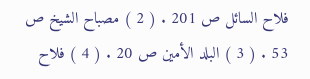فلاح السائل ص 201 . ( 2 ) مصباح الشيخ ص 53 . ( 3 ) البلد الأمين ص 20 . ( 4 ) فلاح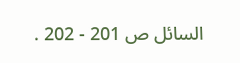السائل ص 201 - 202 .